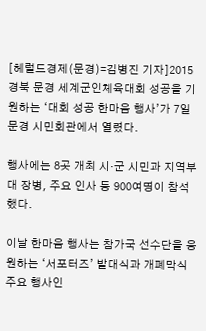[헤럴드경제(문경)=김병진 기자]2015 경북 문경 세계군인체육대회 성공을 기원하는 ‘대회 성공 한마음 행사’가 7일 문경 시민회관에서 열렸다.

행사에는 8곳 개최 시·군 시민과 지역부대 장병, 주요 인사 등 900여명이 참석했다.

이날 한마음 행사는 참가국 선수단을 응원하는 ‘서포터즈’ 발대식과 개폐막식 주요 행사인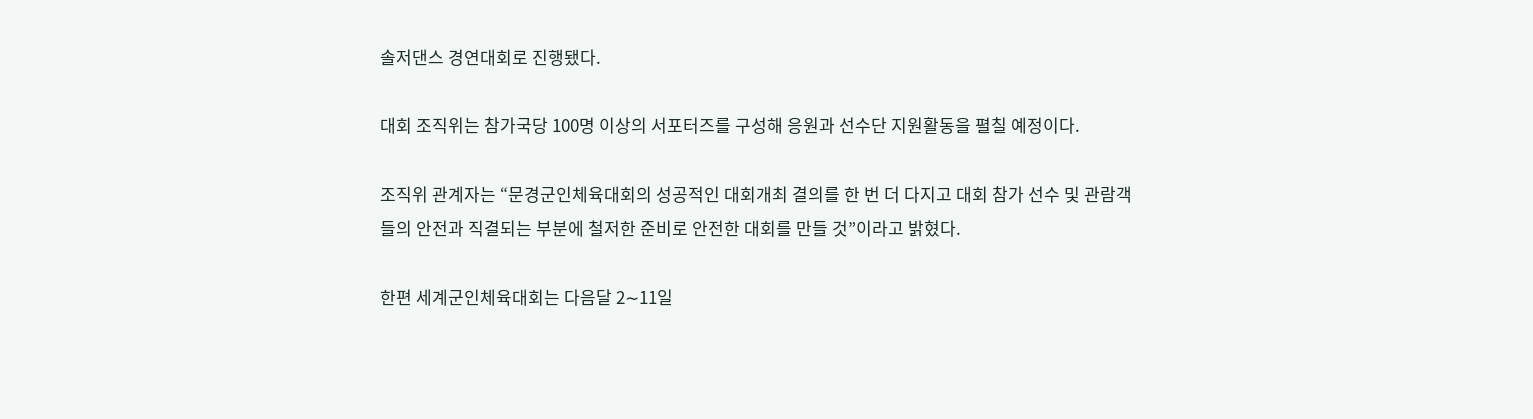솔저댄스 경연대회로 진행됐다.

대회 조직위는 참가국당 100명 이상의 서포터즈를 구성해 응원과 선수단 지원활동을 펼칠 예정이다.

조직위 관계자는 “문경군인체육대회의 성공적인 대회개최 결의를 한 번 더 다지고 대회 참가 선수 및 관람객들의 안전과 직결되는 부분에 철저한 준비로 안전한 대회를 만들 것”이라고 밝혔다.

한편 세계군인체육대회는 다음달 2∼11일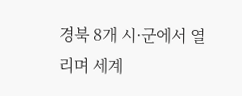경북 8개 시·군에서 열리며 세계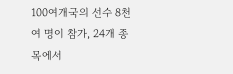100여개국의 선수 8천여 명이 참가, 24개 종목에서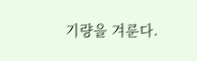기량을 겨룬다.